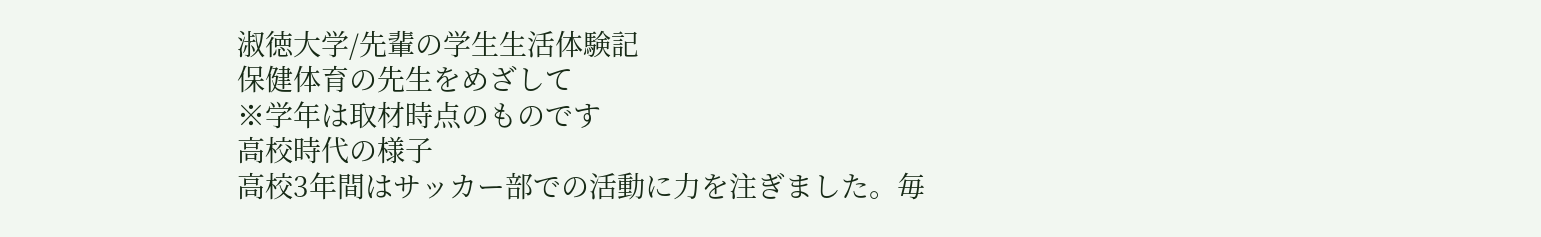淑徳大学/先輩の学生生活体験記
保健体育の先生をめざして
※学年は取材時点のものです
高校時代の様子
高校3年間はサッカー部での活動に力を注ぎました。毎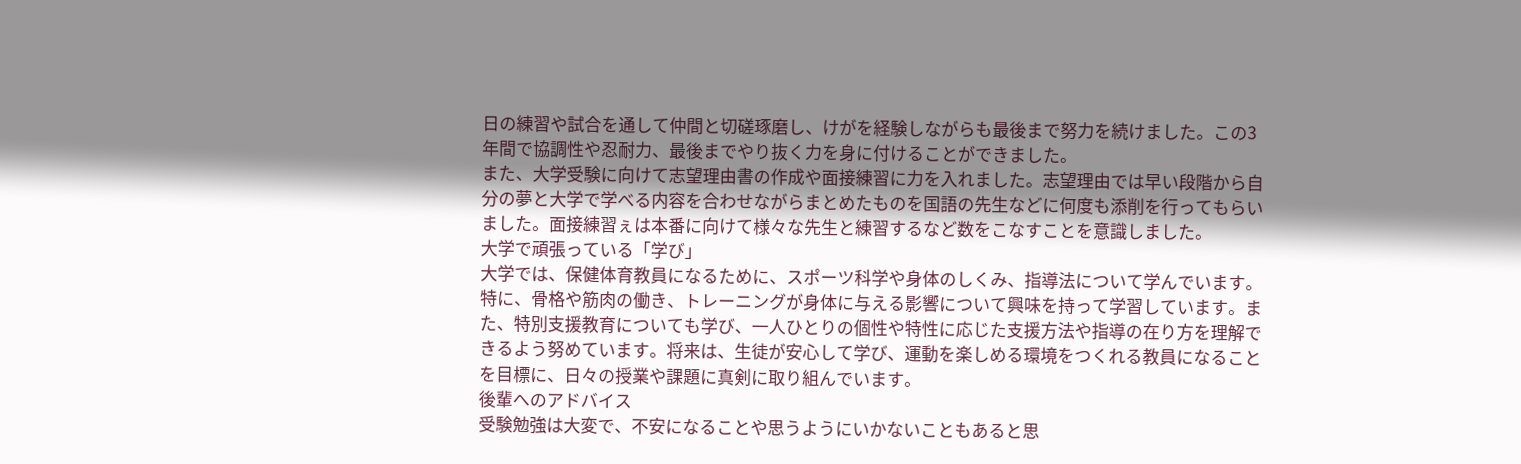日の練習や試合を通して仲間と切磋琢磨し、けがを経験しながらも最後まで努力を続けました。この3年間で協調性や忍耐力、最後までやり抜く力を身に付けることができました。
また、大学受験に向けて志望理由書の作成や面接練習に力を入れました。志望理由では早い段階から自分の夢と大学で学べる内容を合わせながらまとめたものを国語の先生などに何度も添削を行ってもらいました。面接練習ぇは本番に向けて様々な先生と練習するなど数をこなすことを意識しました。
大学で頑張っている「学び」
大学では、保健体育教員になるために、スポーツ科学や身体のしくみ、指導法について学んでいます。特に、骨格や筋肉の働き、トレーニングが身体に与える影響について興味を持って学習しています。また、特別支援教育についても学び、一人ひとりの個性や特性に応じた支援方法や指導の在り方を理解できるよう努めています。将来は、生徒が安心して学び、運動を楽しめる環境をつくれる教員になることを目標に、日々の授業や課題に真剣に取り組んでいます。
後輩へのアドバイス
受験勉強は大変で、不安になることや思うようにいかないこともあると思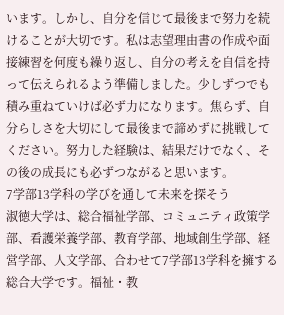います。しかし、自分を信じて最後まで努力を続けることが大切です。私は志望理由書の作成や面接練習を何度も繰り返し、自分の考えを自信を持って伝えられるよう準備しました。少しずつでも積み重ねていけば必ず力になります。焦らず、自分らしさを大切にして最後まで諦めずに挑戦してください。努力した経験は、結果だけでなく、その後の成長にも必ずつながると思います。
7学部13学科の学びを通して未来を探そう
淑徳大学は、総合福祉学部、コミュニティ政策学部、看護栄養学部、教育学部、地域創生学部、経営学部、人文学部、合わせて7学部13学科を擁する総合大学です。福祉・教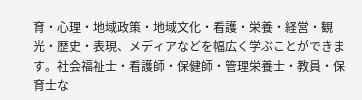育・心理・地域政策・地域文化・看護・栄養・経営・観光・歴史・表現、メディアなどを幅広く学ぶことができます。社会福祉士・看護師・保健師・管理栄養士・教員・保育士な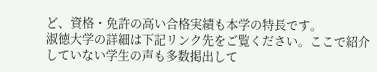ど、資格・免許の高い合格実績も本学の特長です。
淑徳大学の詳細は下記リンク先をご覧ください。ここで紹介していない学生の声も多数掲出して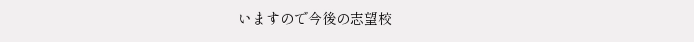いますので今後の志望校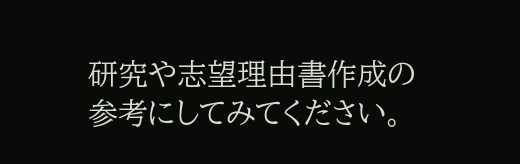研究や志望理由書作成の参考にしてみてください。